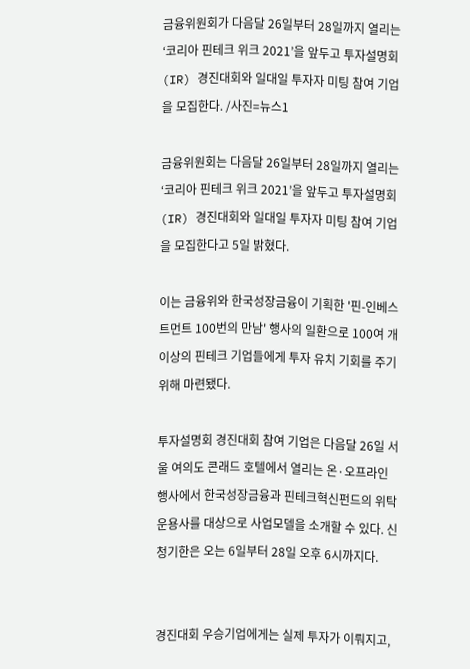금융위원회가 다음달 26일부터 28일까지 열리는 ‘코리아 핀테크 위크 2021’을 앞두고 투자설명회(IR) 경진대회와 일대일 투자자 미팅 참여 기업을 모집한다. /사진=뉴스1

금융위원회는 다음달 26일부터 28일까지 열리는 ‘코리아 핀테크 위크 2021’을 앞두고 투자설명회(IR) 경진대회와 일대일 투자자 미팅 참여 기업을 모집한다고 5일 밝혔다.

이는 금융위와 한국성장금융이 기획한 '핀-인베스트먼트 100번의 만남' 행사의 일환으로 100여 개 이상의 핀테크 기업들에게 투자 유치 기회를 주기 위해 마련됐다.

투자설명회 경진대회 참여 기업은 다음달 26일 서울 여의도 콘래드 호텔에서 열리는 온·오프라인 행사에서 한국성장금융과 핀테크혁신펀드의 위탁운용사를 대상으로 사업모델을 소개할 수 있다. 신청기한은 오는 6일부터 28일 오후 6시까지다.


경진대회 우승기업에게는 실제 투자가 이뤄지고,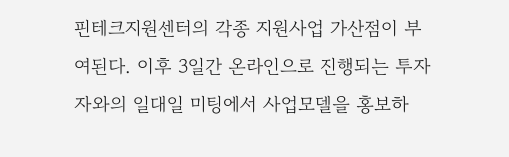핀테크지원센터의 각종 지원사업 가산점이 부여된다. 이후 3일간 온라인으로 진행되는 투자자와의 일대일 미팅에서 사업모델을 홍보하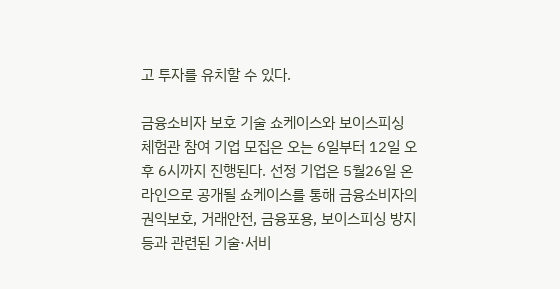고 투자를 유치할 수 있다.

금융소비자 보호 기술 쇼케이스와 보이스피싱 체험관 참여 기업 모집은 오는 6일부터 12일 오후 6시까지 진행된다. 선정 기업은 5월26일 온라인으로 공개될 쇼케이스를 통해 금융소비자의 권익보호, 거래안전, 금융포용, 보이스피싱 방지 등과 관련된 기술·서비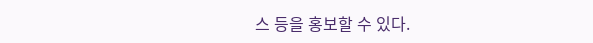스 등을 홍보할 수 있다.